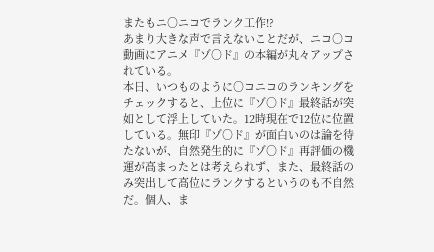またもニ○ニコでランク工作!?
あまり大きな声で言えないことだが、ニコ○コ動画にアニメ『ゾ○ド』の本編が丸々アップされている。
本日、いつものように○コニコのランキングをチェックすると、上位に『ゾ○ド』最終話が突如として浮上していた。12時現在で12位に位置している。無印『ゾ○ド』が面白いのは論を待たないが、自然発生的に『ゾ○ド』再評価の機運が高まったとは考えられず、また、最終話のみ突出して高位にランクするというのも不自然だ。個人、ま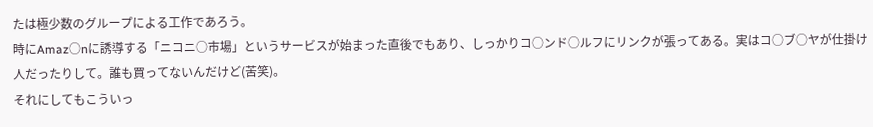たは極少数のグループによる工作であろう。
時にAmaz○nに誘導する「ニコニ○市場」というサービスが始まった直後でもあり、しっかりコ○ンド○ルフにリンクが張ってある。実はコ○ブ○ヤが仕掛け人だったりして。誰も買ってないんだけど(苦笑)。
それにしてもこういっ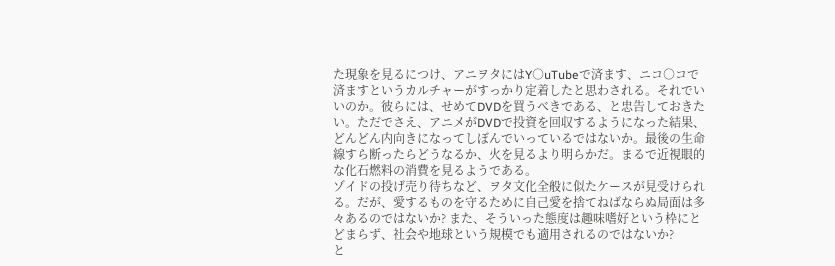た現象を見るにつけ、アニヲタにはY○uTubeで済ます、ニコ○コで済ますというカルチャーがすっかり定着したと思わされる。それでいいのか。彼らには、せめてDVDを買うべきである、と忠告しておきたい。ただでさえ、アニメがDVDで投資を回収するようになった結果、どんどん内向きになってしぼんでいっているではないか。最後の生命線すら断ったらどうなるか、火を見るより明らかだ。まるで近視眼的な化石燃料の消費を見るようである。
ゾイドの投げ売り待ちなど、ヲタ文化全般に似たケースが見受けられる。だが、愛するものを守るために自己愛を捨てねばならぬ局面は多々あるのではないか? また、そういった態度は趣味嗜好という枠にとどまらず、社会や地球という規模でも適用されるのではないか?
と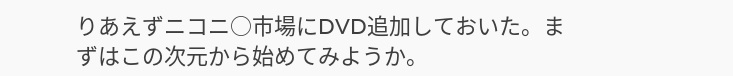りあえずニコニ○市場にDVD追加しておいた。まずはこの次元から始めてみようか。